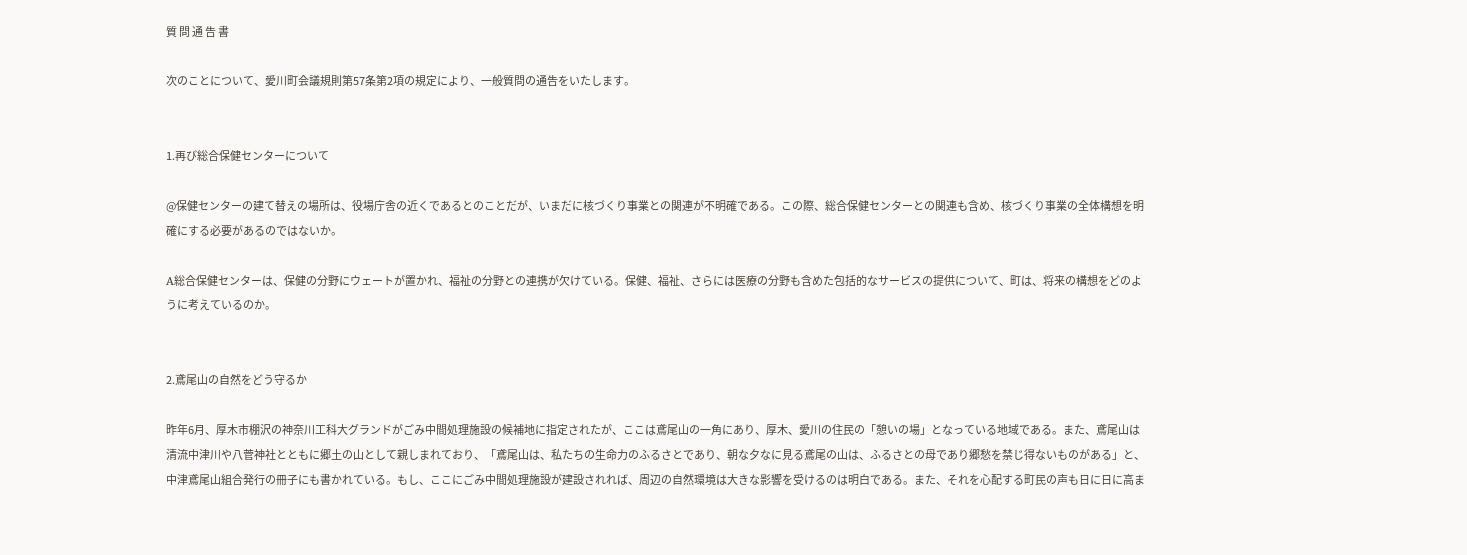質 問 通 告 書

次のことについて、愛川町会議規則第57条第2項の規定により、一般質問の通告をいたします。


1.再び総合保健センターについて

@保健センターの建て替えの場所は、役場庁舎の近くであるとのことだが、いまだに核づくり事業との関連が不明確である。この際、総合保健センターとの関連も含め、核づくり事業の全体構想を明確にする必要があるのではないか。

A総合保健センターは、保健の分野にウェートが置かれ、福祉の分野との連携が欠けている。保健、福祉、さらには医療の分野も含めた包括的なサービスの提供について、町は、将来の構想をどのように考えているのか。


2.鳶尾山の自然をどう守るか

昨年6月、厚木市棚沢の神奈川工科大グランドがごみ中間処理施設の候補地に指定されたが、ここは鳶尾山の一角にあり、厚木、愛川の住民の「憩いの場」となっている地域である。また、鳶尾山は清流中津川や八菅神社とともに郷土の山として親しまれており、「鳶尾山は、私たちの生命力のふるさとであり、朝な夕なに見る鳶尾の山は、ふるさとの母であり郷愁を禁じ得ないものがある」と、中津鳶尾山組合発行の冊子にも書かれている。もし、ここにごみ中間処理施設が建設されれば、周辺の自然環境は大きな影響を受けるのは明白である。また、それを心配する町民の声も日に日に高ま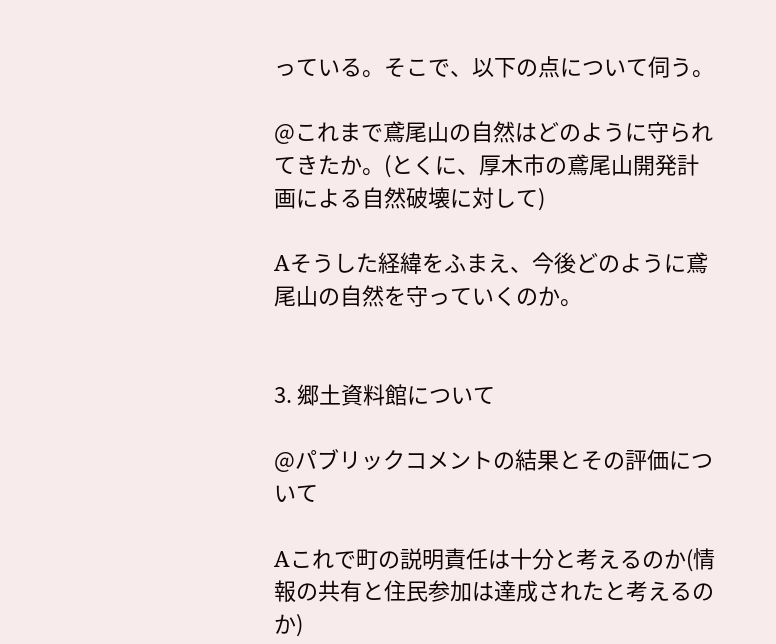っている。そこで、以下の点について伺う。

@これまで鳶尾山の自然はどのように守られてきたか。(とくに、厚木市の鳶尾山開発計画による自然破壊に対して)

Aそうした経緯をふまえ、今後どのように鳶尾山の自然を守っていくのか。


3. 郷土資料館について

@パブリックコメントの結果とその評価について

Aこれで町の説明責任は十分と考えるのか(情報の共有と住民参加は達成されたと考えるのか)